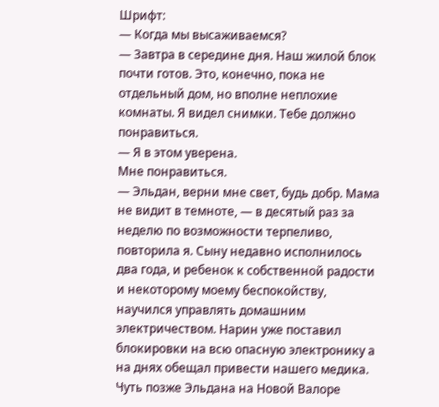Шрифт:
— Когда мы высаживаемся?
— Завтра в середине дня. Наш жилой блок почти готов. Это, конечно, пока не отдельный дом, но вполне неплохие комнаты. Я видел снимки. Тебе должно понравиться.
— Я в этом уверена.
Мне понравиться.
— Эльдан, верни мне свет, будь добр. Мама не видит в темноте, — в десятый раз за неделю по возможности терпеливо, повторила я. Сыну недавно исполнилось два года, и ребенок к собственной радости и некоторому моему беспокойству, научился управлять домашним электричеством. Нарин уже поставил блокировки на всю опасную электронику а на днях обещал привести нашего медика. Чуть позже Эльдана на Новой Валоре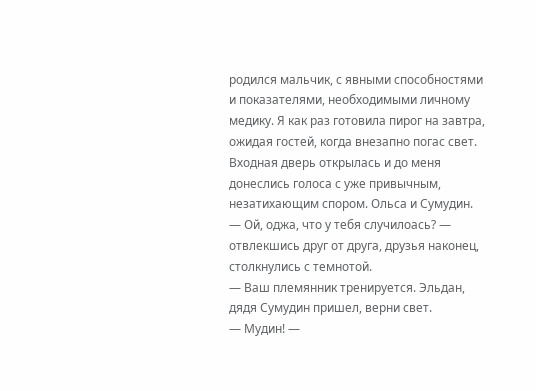родился мальчик, с явными способностями и показателями, необходимыми личному медику. Я как раз готовила пирог на завтра, ожидая гостей, когда внезапно погас свет.
Входная дверь открылась и до меня донеслись голоса с уже привычным, незатихающим спором. Ольса и Сумудин.
— Ой, оджа, что у тебя случилоась? — отвлекшись друг от друга, друзья наконец, столкнулись с темнотой.
— Ваш племянник тренируется. Эльдан, дядя Сумудин пришел, верни свет.
— Мудин! —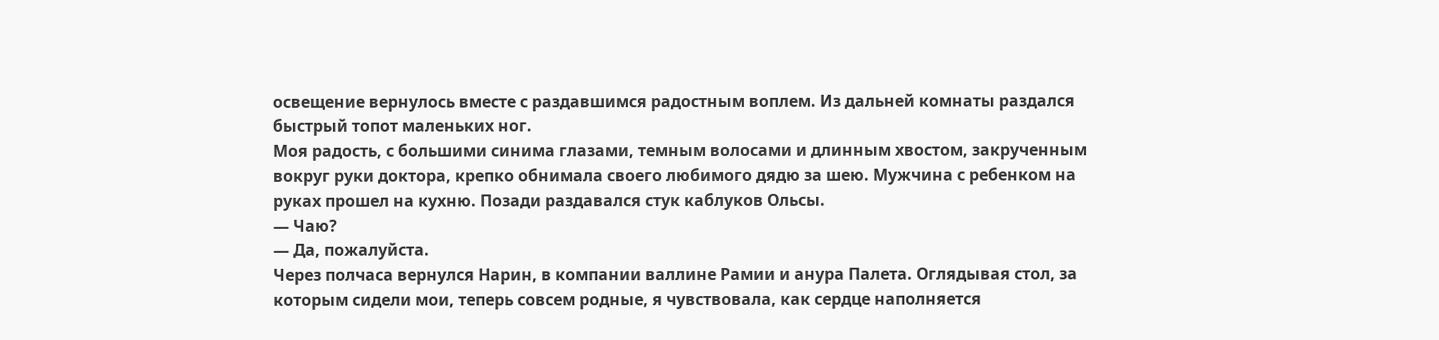освещение вернулось вместе с раздавшимся радостным воплем. Из дальней комнаты раздался быстрый топот маленьких ног.
Моя радость, с большими синима глазами, темным волосами и длинным хвостом, закрученным вокруг руки доктора, крепко обнимала своего любимого дядю за шею. Мужчина с ребенком на руках прошел на кухню. Позади раздавался стук каблуков Ольсы.
— Чаю?
— Да, пожалуйста.
Через полчаса вернулся Нарин, в компании валлине Рамии и анура Палета. Оглядывая стол, за которым сидели мои, теперь совсем родные, я чувствовала, как сердце наполняется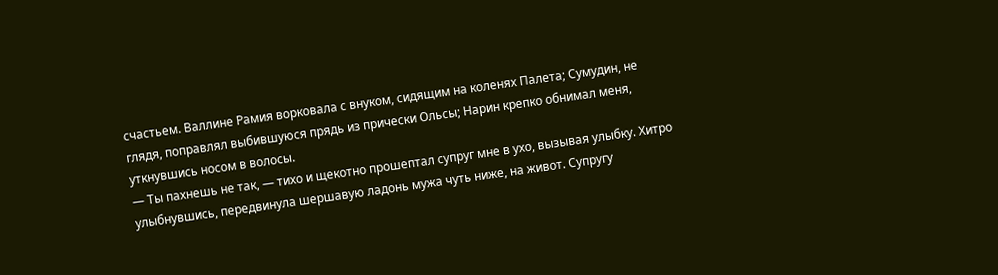счастьем. Валлине Рамия ворковала с внуком, сидящим на коленях Палета; Сумудин, не глядя, поправлял выбившуюся прядь из прически Ольсы; Нарин крепко обнимал меня, уткнувшись носом в волосы.
— Ты пахнешь не так, — тихо и щекотно прошептал супруг мне в ухо, вызывая улыбку. Хитро улыбнувшись, передвинула шершавую ладонь мужа чуть ниже, на живот. Супругу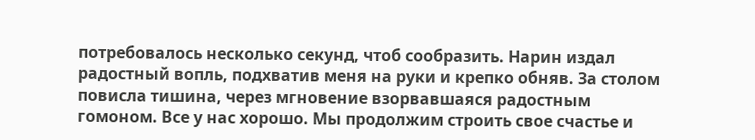потребовалось несколько секунд, чтоб сообразить. Нарин издал радостный вопль, подхватив меня на руки и крепко обняв. За столом повисла тишина, через мгновение взорвавшаяся радостным гомоном. Все у нас хорошо. Мы продолжим строить свое счастье и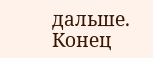дальше.
Конец